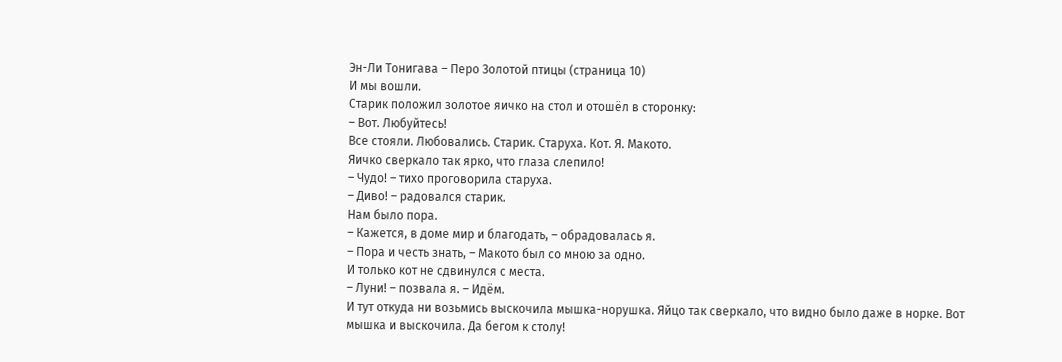Эн-Ли Тонигава – Перо Золотой птицы (страница 10)
И мы вошли.
Старик положил золотое яичко на стол и отошёл в сторонку:
– Вот. Любуйтесь!
Все стояли. Любовались. Старик. Старуха. Кот. Я. Макото.
Яичко сверкало так ярко, что глаза слепило!
– Чудо! – тихо проговорила старуха.
– Диво! – радовался старик.
Нам было пора.
– Кажется, в доме мир и благодать, – обрадовалась я.
– Пора и честь знать, – Макото был со мною за одно.
И только кот не сдвинулся с места.
– Луни! – позвала я. – Идём.
И тут откуда ни возьмись выскочила мышка-норушка. Яйцо так сверкало, что видно было даже в норке. Вот мышка и выскочила. Да бегом к столу!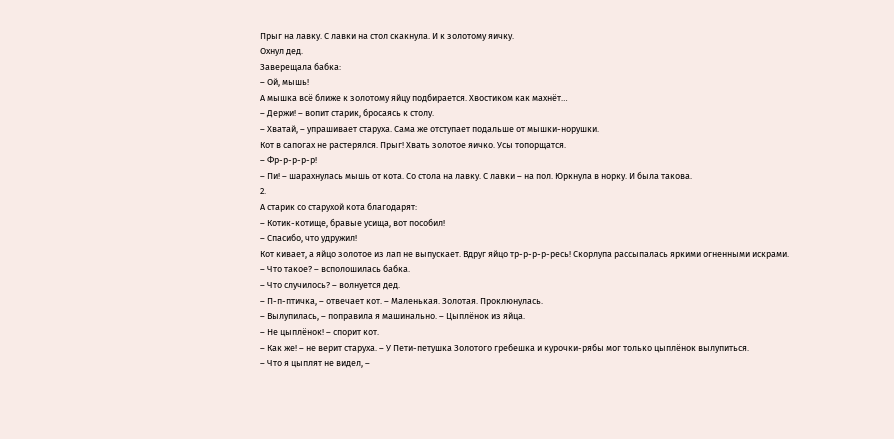Прыг на лавку. С лавки на стол скакнула. И к золотому яичку.
Охнул дед.
Заверещала бабка:
– Ой, мышь!
А мышка всё ближе к золотому яйцу подбирается. Хвостиком как махнёт…
– Держи! – вопит старик, бросаясь к столу.
– Хватай, – упрашивает старуха. Сама же отступает подальше от мышки-норушки.
Кот в сапогах не растерялся. Прыг! Хвать золотое яичко. Усы топорщатся.
– Фр-р-р-р-р!
– Пи! – шарахнулась мышь от кота. Со стола на лавку. С лавки – на пол. Юркнула в норку. И была такова.
2.
А старик со старухой кота благодарят:
– Котик-котище, бравые усища, вот пособил!
– Спасибо, что удружил!
Кот кивает, а яйцо золотое из лап не выпускает. Вдруг яйцо тр-р-р-р-ресь! Скорлупа рассыпалась яркими огненными искрами.
– Что такое? – всполошилась бабка.
– Что случилось? – волнуется дед.
– П-п-птичка, – отвечает кот. – Маленькая. Золотая. Проклюнулась.
– Вылупилась, – поправила я машинально. – Цыплёнок из яйца.
– Не цыплёнок! – спорит кот.
– Как же! – не верит старуха. – У Пети-петушка Золотого гребешка и курочки-рябы мог только цыплёнок вылупиться.
– Что я цыплят не видел, –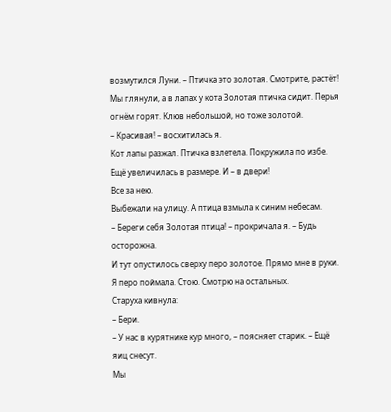возмутился Луни. – Птичка это золотая. Смотрите, растёт!
Мы глянули, а в лапах у кота Золотая птичка сидит. Перья огнём горят. Клюв небольшой, но тоже золотой.
– Красивая! – восхитилась я.
Кот лапы разжал. Птичка взлетела. Покружила по избе. Ещё увеличилась в размере. И – в двери!
Все за нею.
Выбежали на улицу. А птица взмыла к синим небесам.
– Береги себя Золотая птица! – прокричала я. – Будь осторожна.
И тут опустилось сверху перо золотое. Прямо мне в руки. Я перо поймала. Стою. Смотрю на остальных.
Старуха кивнула:
– Бери.
– У нас в курятнике кур много, – поясняет старик. – Ещё яиц снесут.
Мы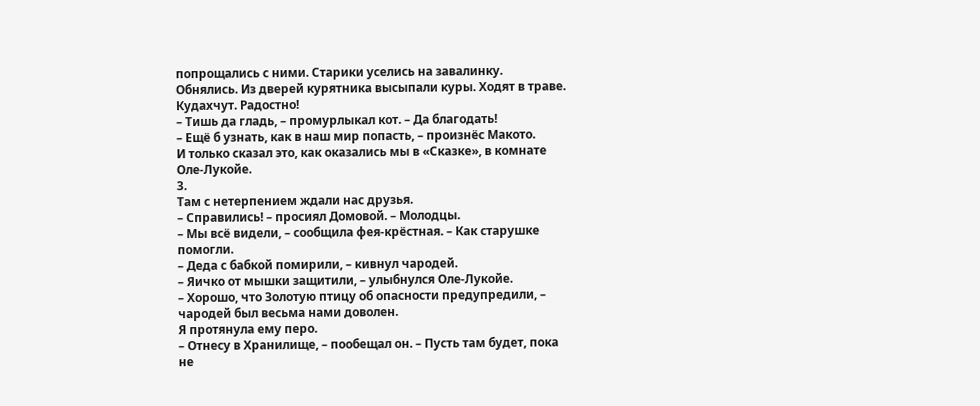попрощались с ними. Старики уселись на завалинку. Обнялись. Из дверей курятника высыпали куры. Ходят в траве. Кудахчут. Радостно!
– Тишь да гладь, – промурлыкал кот. – Да благодать!
– Ещё б узнать, как в наш мир попасть, – произнёс Макото.
И только сказал это, как оказались мы в «Сказке», в комнате Оле-Лукойе.
3.
Там с нетерпением ждали нас друзья.
– Справились! – просиял Домовой. – Молодцы.
– Мы всё видели, – сообщила фея-крёстная. – Как старушке помогли.
– Деда с бабкой помирили, – кивнул чародей.
– Яичко от мышки защитили, – улыбнулся Оле-Лукойе.
– Хорошо, что Золотую птицу об опасности предупредили, – чародей был весьма нами доволен.
Я протянула ему перо.
– Отнесу в Хранилище, – пообещал он. – Пусть там будет, пока не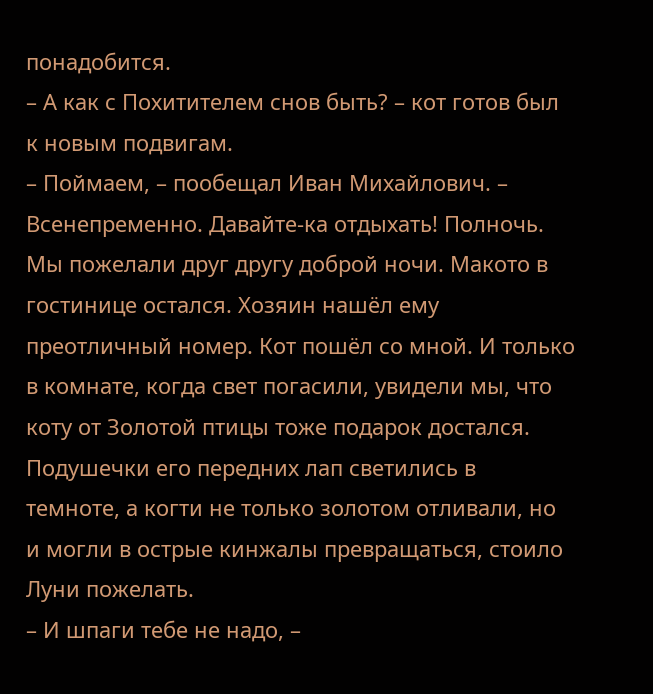понадобится.
– А как с Похитителем снов быть? – кот готов был к новым подвигам.
– Поймаем, – пообещал Иван Михайлович. – Всенепременно. Давайте-ка отдыхать! Полночь.
Мы пожелали друг другу доброй ночи. Макото в гостинице остался. Хозяин нашёл ему преотличный номер. Кот пошёл со мной. И только в комнате, когда свет погасили, увидели мы, что коту от Золотой птицы тоже подарок достался. Подушечки его передних лап светились в темноте, а когти не только золотом отливали, но и могли в острые кинжалы превращаться, стоило Луни пожелать.
– И шпаги тебе не надо, –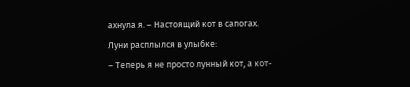ахнула я. – Настоящий кот в сапогах.
Луни расплылся в улыбке:
– Теперь я не просто лунный кот, а кот-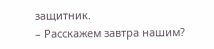защитник.
– Расскажем завтра нашим?